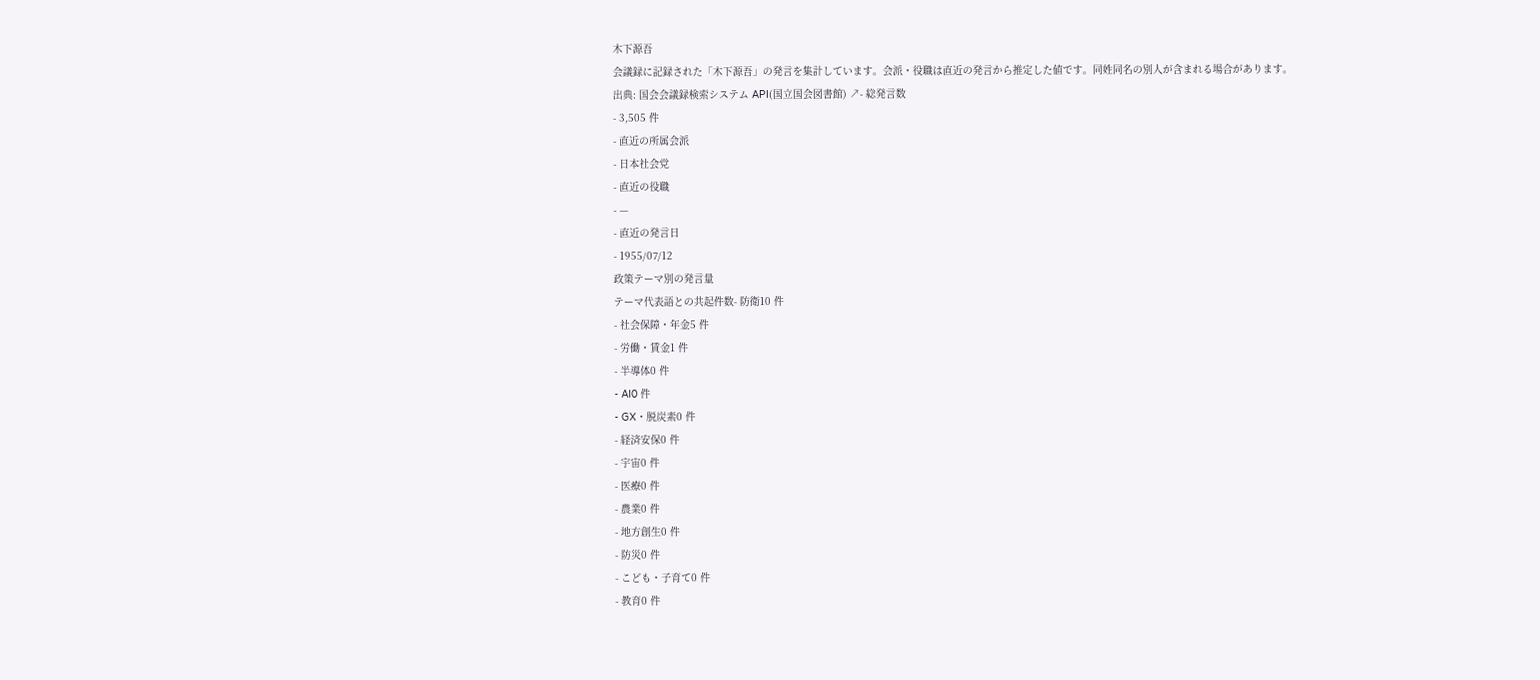木下源吾
会議録に記録された「木下源吾」の発言を集計しています。会派・役職は直近の発言から推定した値です。同姓同名の別人が含まれる場合があります。
出典: 国会会議録検索システム API(国立国会図書館) ↗- 総発言数
- 3,505 件
- 直近の所属会派
- 日本社会党
- 直近の役職
- —
- 直近の発言日
- 1955/07/12
政策テーマ別の発言量
テーマ代表語との共起件数- 防衛10 件
- 社会保障・年金5 件
- 労働・賃金1 件
- 半導体0 件
- AI0 件
- GX・脱炭素0 件
- 経済安保0 件
- 宇宙0 件
- 医療0 件
- 農業0 件
- 地方創生0 件
- 防災0 件
- こども・子育て0 件
- 教育0 件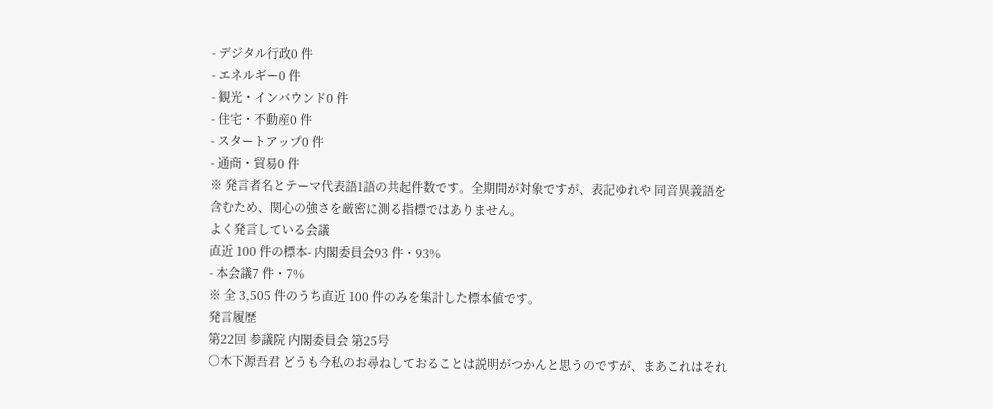- デジタル行政0 件
- エネルギー0 件
- 観光・インバウンド0 件
- 住宅・不動産0 件
- スタートアップ0 件
- 通商・貿易0 件
※ 発言者名とテーマ代表語1語の共起件数です。全期間が対象ですが、表記ゆれや 同音異義語を含むため、関心の強さを厳密に測る指標ではありません。
よく発言している会議
直近 100 件の標本- 内閣委員会93 件・93%
- 本会議7 件・7%
※ 全 3,505 件のうち直近 100 件のみを集計した標本値です。
発言履歴
第22回 参議院 内閣委員会 第25号
○木下源吾君 どうも今私のお尋ねしておることは説明がつかんと思うのですが、まあこれはそれ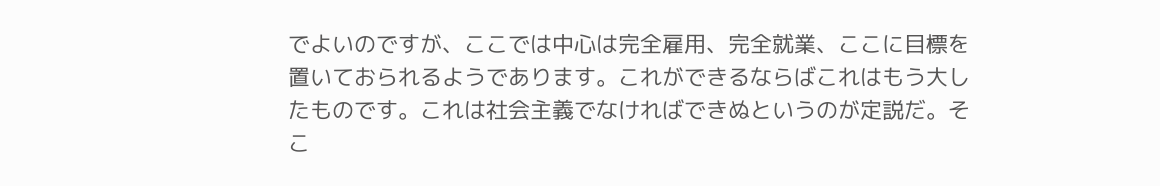でよいのですが、ここでは中心は完全雇用、完全就業、ここに目標を置いておられるようであります。これができるならばこれはもう大したものです。これは社会主義でなければできぬというのが定説だ。そこ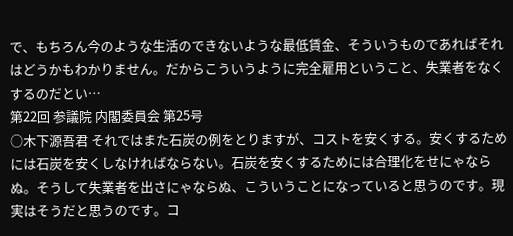で、もちろん今のような生活のできないような最低賃金、そういうものであればそれはどうかもわかりません。だからこういうように完全雇用ということ、失業者をなくするのだとい…
第22回 参議院 内閣委員会 第25号
○木下源吾君 それではまた石炭の例をとりますが、コストを安くする。安くするためには石炭を安くしなければならない。石炭を安くするためには合理化をせにゃならぬ。そうして失業者を出さにゃならぬ、こういうことになっていると思うのです。現実はそうだと思うのです。コ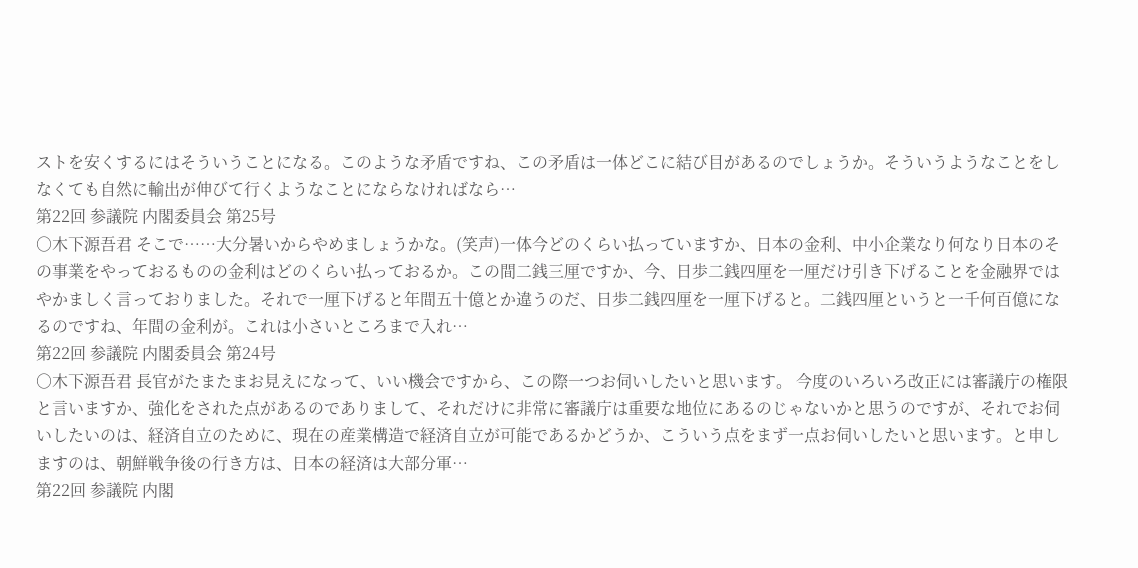ストを安くするにはそういうことになる。このような矛盾ですね、この矛盾は一体どこに結び目があるのでしょうか。そういうようなことをしなくても自然に輸出が伸びて行くようなことにならなければなら…
第22回 参議院 内閣委員会 第25号
○木下源吾君 そこで……大分暑いからやめましょうかな。(笑声)一体今どのくらい払っていますか、日本の金利、中小企業なり何なり日本のその事業をやっておるものの金利はどのくらい払っておるか。この間二銭三厘ですか、今、日歩二銭四厘を一厘だけ引き下げることを金融界ではやかましく言っておりました。それで一厘下げると年間五十億とか違うのだ、日歩二銭四厘を一厘下げると。二銭四厘というと一千何百億になるのですね、年間の金利が。これは小さいところまで入れ…
第22回 参議院 内閣委員会 第24号
○木下源吾君 長官がたまたまお見えになって、いい機会ですから、この際一つお伺いしたいと思います。 今度のいろいろ改正には審議庁の権限と言いますか、強化をされた点があるのでありまして、それだけに非常に審議庁は重要な地位にあるのじゃないかと思うのですが、それでお伺いしたいのは、経済自立のために、現在の産業構造で経済自立が可能であるかどうか、こういう点をまず一点お伺いしたいと思います。と申しますのは、朝鮮戦争後の行き方は、日本の経済は大部分軍…
第22回 参議院 内閣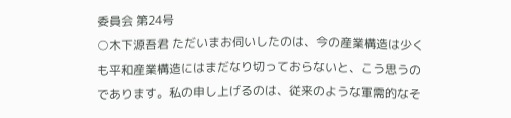委員会 第24号
○木下源吾君 ただいまお伺いしたのは、今の産業構造は少くも平和産業構造にはまだなり切っておらないと、こう思うのであります。私の申し上げるのは、従来のような軍需的なそ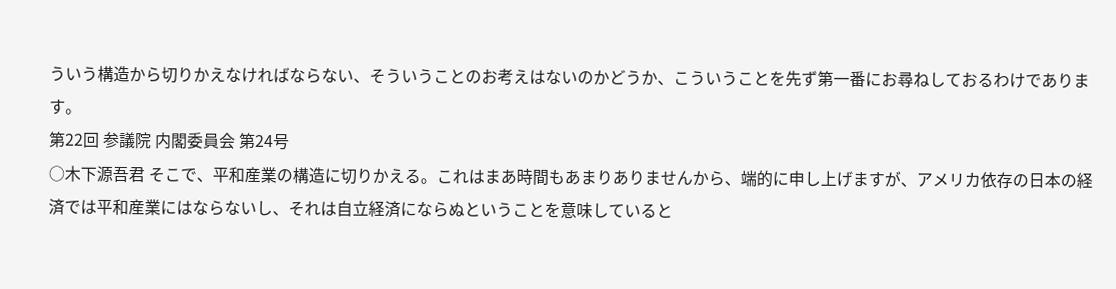ういう構造から切りかえなければならない、そういうことのお考えはないのかどうか、こういうことを先ず第一番にお尋ねしておるわけであります。
第22回 参議院 内閣委員会 第24号
○木下源吾君 そこで、平和産業の構造に切りかえる。これはまあ時間もあまりありませんから、端的に申し上げますが、アメリカ依存の日本の経済では平和産業にはならないし、それは自立経済にならぬということを意味していると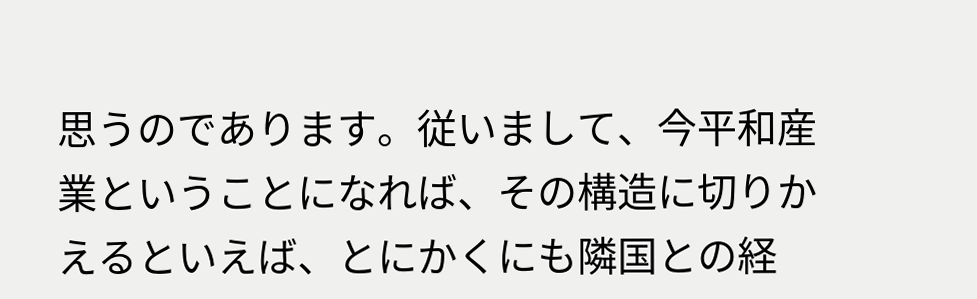思うのであります。従いまして、今平和産業ということになれば、その構造に切りかえるといえば、とにかくにも隣国との経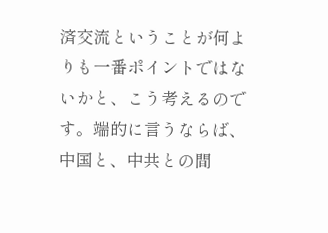済交流ということが何よりも一番ポイントではないかと、こう考えるのです。端的に言うならば、中国と、中共との間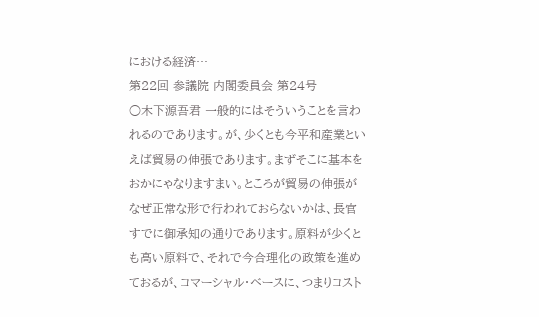における経済…
第22回 参議院 内閣委員会 第24号
○木下源吾君 一般的にはそういうことを言われるのであります。が、少くとも今平和産業といえば貿易の伸張であります。まずそこに基本をおかにゃなりますまい。ところが貿易の伸張がなぜ正常な形で行われておらないかは、長官すでに御承知の通りであります。原料が少くとも高い原料で、それで今合理化の政策を進めておるが、コマーシャル・ベースに、つまりコスト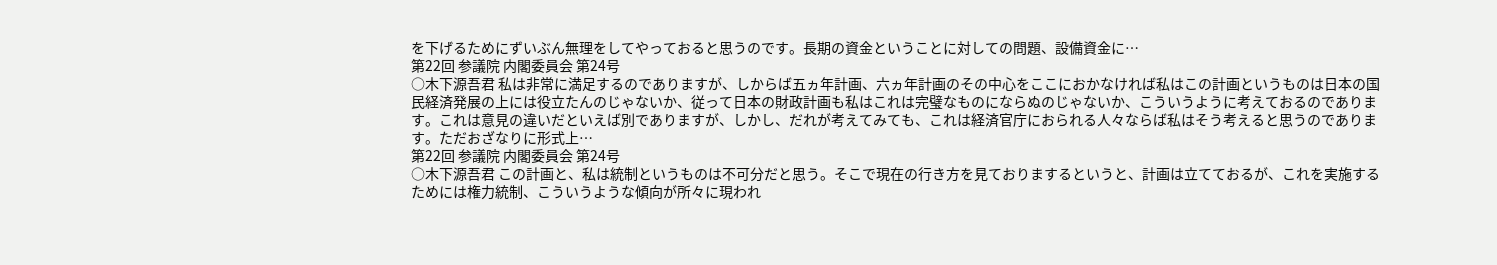を下げるためにずいぶん無理をしてやっておると思うのです。長期の資金ということに対しての問題、設備資金に…
第22回 参議院 内閣委員会 第24号
○木下源吾君 私は非常に満足するのでありますが、しからば五ヵ年計画、六ヵ年計画のその中心をここにおかなければ私はこの計画というものは日本の国民経済発展の上には役立たんのじゃないか、従って日本の財政計画も私はこれは完璧なものにならぬのじゃないか、こういうように考えておるのであります。これは意見の違いだといえば別でありますが、しかし、だれが考えてみても、これは経済官庁におられる人々ならば私はそう考えると思うのであります。ただおざなりに形式上…
第22回 参議院 内閣委員会 第24号
○木下源吾君 この計画と、私は統制というものは不可分だと思う。そこで現在の行き方を見ておりまするというと、計画は立てておるが、これを実施するためには権力統制、こういうような傾向が所々に現われ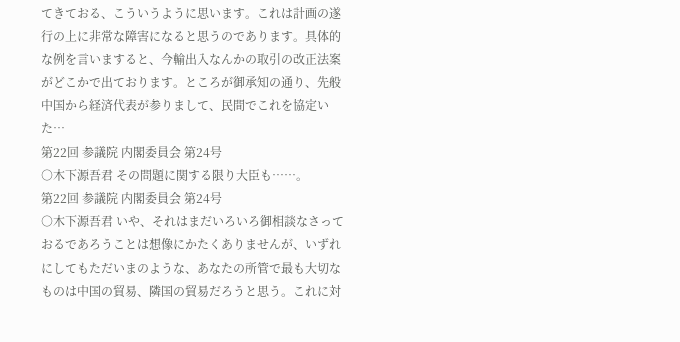てきておる、こういうように思います。これは計画の遂行の上に非常な障害になると思うのであります。具体的な例を言いますると、今輸出入なんかの取引の改正法案がどこかで出ております。ところが御承知の通り、先般中国から経済代表が参りまして、民間でこれを協定いた…
第22回 参議院 内閣委員会 第24号
○木下源吾君 その問題に関する限り大臣も……。
第22回 参議院 内閣委員会 第24号
○木下源吾君 いや、それはまだいろいろ御相談なさっておるであろうことは想像にかたくありませんが、いずれにしてもただいまのような、あなたの所管で最も大切なものは中国の貿易、隣国の貿易だろうと思う。これに対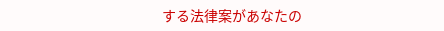する法律案があなたの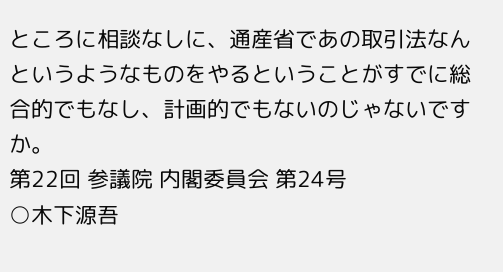ところに相談なしに、通産省であの取引法なんというようなものをやるということがすでに総合的でもなし、計画的でもないのじゃないですか。
第22回 参議院 内閣委員会 第24号
○木下源吾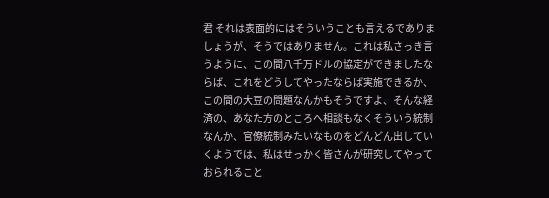君 それは表面的にはそういうことも言えるでありましょうが、そうではありません。これは私さっき言うように、この間八千万ドルの協定ができましたならば、これをどうしてやったならば実施できるか、この間の大豆の問題なんかもそうですよ、そんな経済の、あなた方のところへ相談もなくそういう統制なんか、官僚統制みたいなものをどんどん出していくようでは、私はせっかく皆さんが研究してやっておられること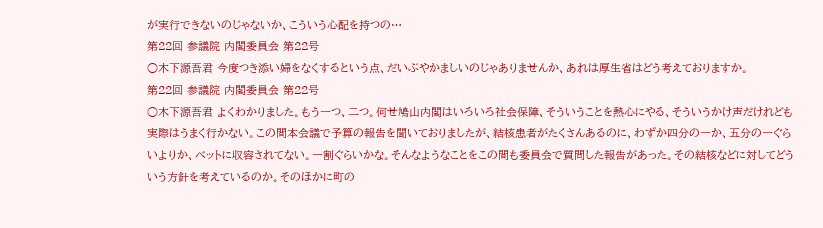が実行できないのじゃないか、こういう心配を持つの…
第22回 参議院 内閣委員会 第22号
○木下源吾君 今度つき添い婦をなくするという点、だいぶやかましいのじゃありませんか、あれは厚生省はどう考えておりますか。
第22回 参議院 内閣委員会 第22号
○木下源吾君 よくわかりました。もう一つ、二つ。何せ鳩山内閣はいろいろ社会保障、そういうことを熱心にやる、そういうかけ声だけれども実際はうまく行かない。この間本会議で予算の報告を聞いておりましたが、結核患者がたくさんあるのに、わずか四分の一か、五分の一ぐらいよりか、ベットに収容されてない。一割ぐらいかな。そんなようなことをこの間も委員会で質問した報告があった。その結核などに対してどういう方針を考えているのか。そのほかに町の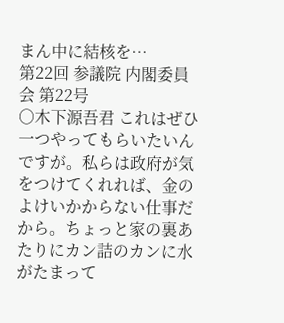まん中に結核を…
第22回 参議院 内閣委員会 第22号
○木下源吾君 これはぜひ一つやってもらいたいんですが。私らは政府が気をつけてくれれば、金のよけいかからない仕事だから。ちょっと家の裏あたりにカン詰のカンに水がたまって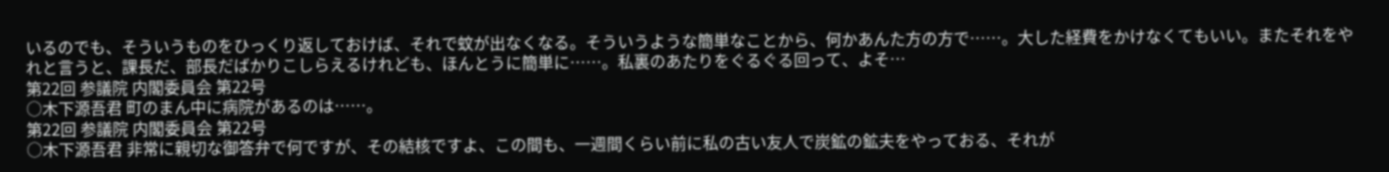いるのでも、そういうものをひっくり返しておけば、それで蚊が出なくなる。そういうような簡単なことから、何かあんた方の方で……。大した経費をかけなくてもいい。またそれをやれと言うと、課長だ、部長だばかりこしらえるけれども、ほんとうに簡単に……。私裏のあたりをぐるぐる回って、よそ…
第22回 参議院 内閣委員会 第22号
○木下源吾君 町のまん中に病院があるのは……。
第22回 参議院 内閣委員会 第22号
○木下源吾君 非常に親切な御答弁で何ですが、その結核ですよ、この間も、一週間くらい前に私の古い友人で炭鉱の鉱夫をやっておる、それが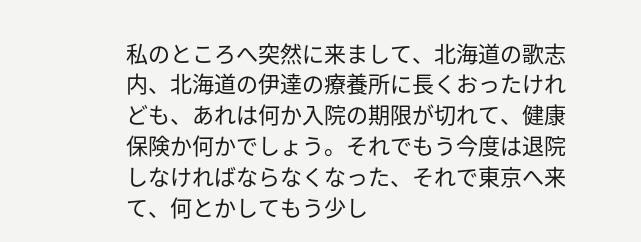私のところへ突然に来まして、北海道の歌志内、北海道の伊達の療養所に長くおったけれども、あれは何か入院の期限が切れて、健康保険か何かでしょう。それでもう今度は退院しなければならなくなった、それで東京へ来て、何とかしてもう少し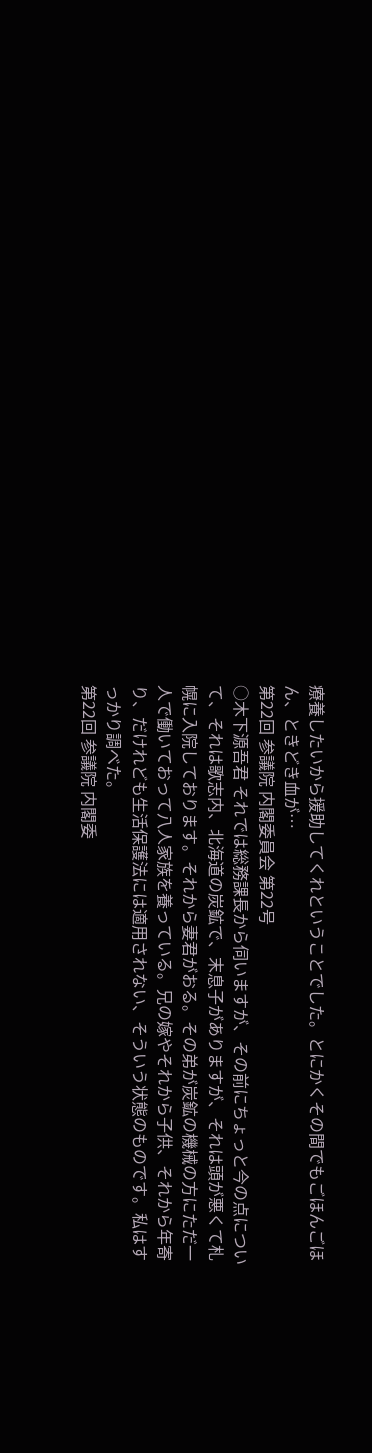療養したいから援助してくれということでした。とにかくその間でもごほんごほん、ときどき血が…
第22回 参議院 内閣委員会 第22号
○木下源吾君 それでは総務課長から伺いますが、その前にちょっと今の点について、それは歌志内、北海道の炭鉱で、末息子がありますが、それは頭が悪くて札幌に入院しております。それから妻君がおる。その弟が炭鉱の機械の方にただ一人で働いておって八人家族を養っている。兄の嫁やそれから子供、それから年寄り、だけれども生活保護法には適用されない、そういう状態のものです。私はすっかり調べた。
第22回 参議院 内閣委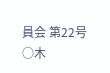員会 第22号
○木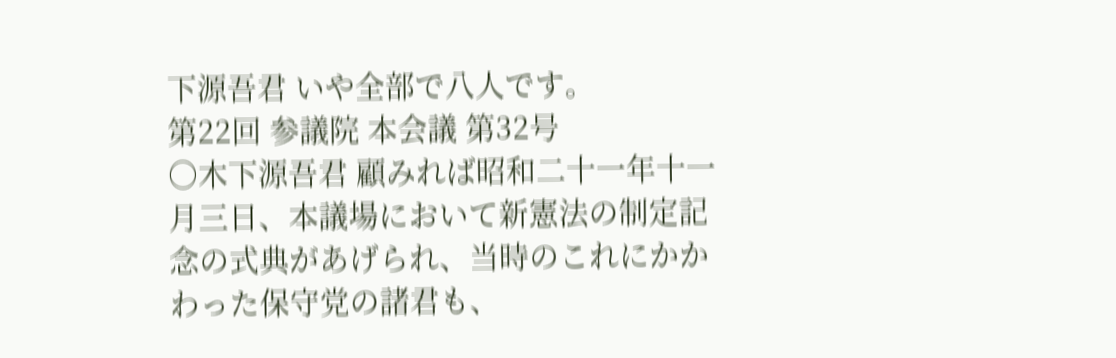下源吾君 いや全部で八人です。
第22回 参議院 本会議 第32号
○木下源吾君 顧みれば昭和二十一年十一月三日、本議場において新憲法の制定記念の式典があげられ、当時のこれにかかわった保守党の諸君も、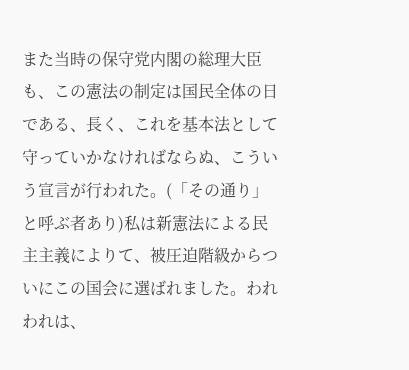また当時の保守党内閣の総理大臣も、この憲法の制定は国民全体の日である、長く、これを基本法として守っていかなければならぬ、こういう宣言が行われた。(「その通り」と呼ぶ者あり)私は新憲法による民主主義によりて、被圧迫階級からついにこの国会に選ばれました。われわれは、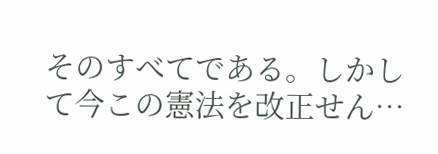そのすべてである。しかして今この憲法を改正せん…